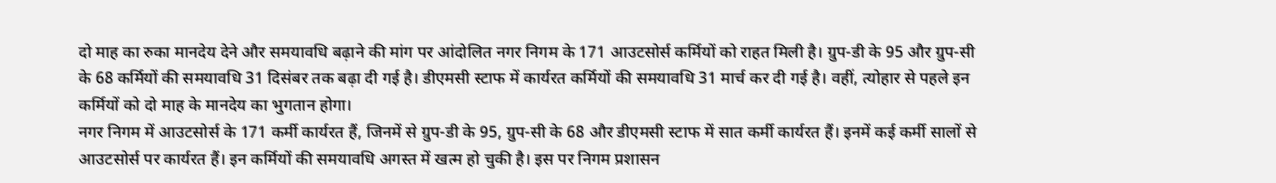दो माह का रुका मानदेय देने और समयावधि बढ़ाने की मांग पर आंदोलित नगर निगम के 171 आउटसोर्स कर्मियों को राहत मिली है। ग्रुप-डी के 95 और ग्रुप-सी के 68 कर्मियों की समयावधि 31 दिसंबर तक बढ़ा दी गई है। डीएमसी स्टाफ में कार्यरत कर्मियों की समयावधि 31 मार्च कर दी गई है। वहीं, त्योहार से पहले इन कर्मियों को दो माह के मानदेय का भुगतान होगा।
नगर निगम में आउटसोर्स के 171 कर्मी कार्यरत हैं, जिनमें से ग्रुप-डी के 95, ग्रुप-सी के 68 और डीएमसी स्टाफ में सात कर्मी कार्यरत हैं। इनमें कई कर्मी सालों से आउटसोर्स पर कार्यरत हैं। इन कर्मियों की समयावधि अगस्त में खत्म हो चुकी है। इस पर निगम प्रशासन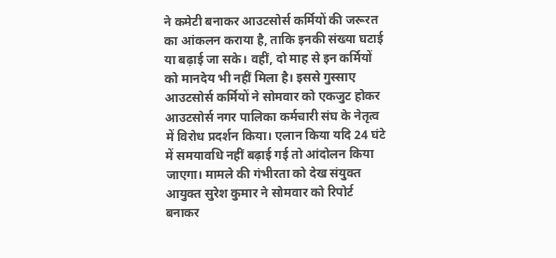ने कमेटी बनाकर आउटसोर्स कर्मियों की जरूरत का आंकलन कराया है, ताकि इनकी संख्या घटाई या बढ़ाई जा सके। वहीं, दो माह से इन कर्मियों को मानदेय भी नहीं मिला है। इससे गुस्साए आउटसोर्स कर्मियों ने सोमवार को एकजुट होकर आउटसोर्स नगर पालिका कर्मचारी संघ के नेतृत्व में विरोध प्रदर्शन किया। एलान किया यदि 24 घंटे में समयावधि नहीं बढ़ाई गई तो आंदोलन किया जाएगा। मामले की गंभीरता को देख संयुक्त आयुक्त सुरेश कुमार ने सोमवार को रिपोर्ट बनाकर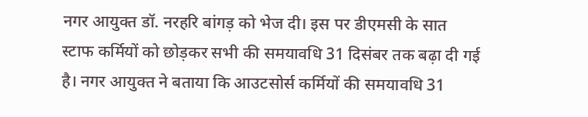नगर आयुक्त डॉ. नरहरि बांगड़ को भेज दी। इस पर डीएमसी के सात स्टाफ कर्मियों को छोड़कर सभी की समयावधि 31 दिसंबर तक बढ़ा दी गई है। नगर आयुक्त ने बताया कि आउटसोर्स कर्मियों की समयावधि 31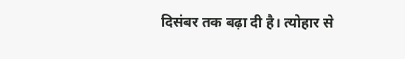दिसंबर तक बढ़ा दी है। त्योहार से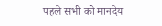पहले सभी को मानदेय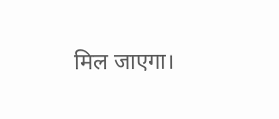मिल जाएगा।